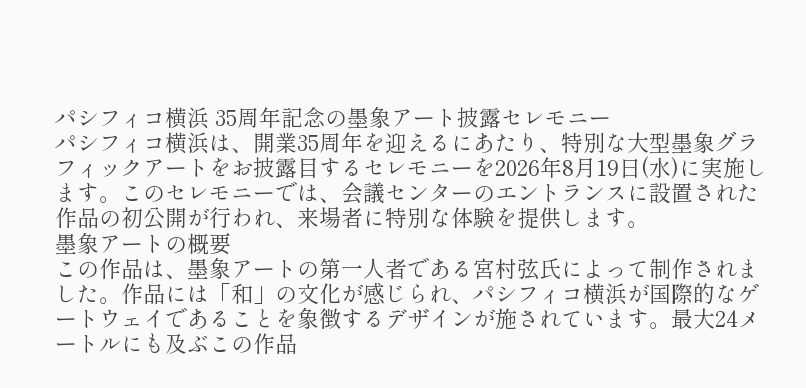パシフィコ横浜 35周年記念の墨象アート披露セレモニー
パシフィコ横浜は、開業35周年を迎えるにあたり、特別な大型墨象グラフィックアートをお披露目するセレモニーを2026年8月19日(水)に実施します。このセレモニーでは、会議センターのエントランスに設置された作品の初公開が行われ、来場者に特別な体験を提供します。
墨象アートの概要
この作品は、墨象アートの第一人者である宮村弦氏によって制作されました。作品には「和」の文化が感じられ、パシフィコ横浜が国際的なゲートウェイであることを象徴するデザインが施されています。最大24メートルにも及ぶこの作品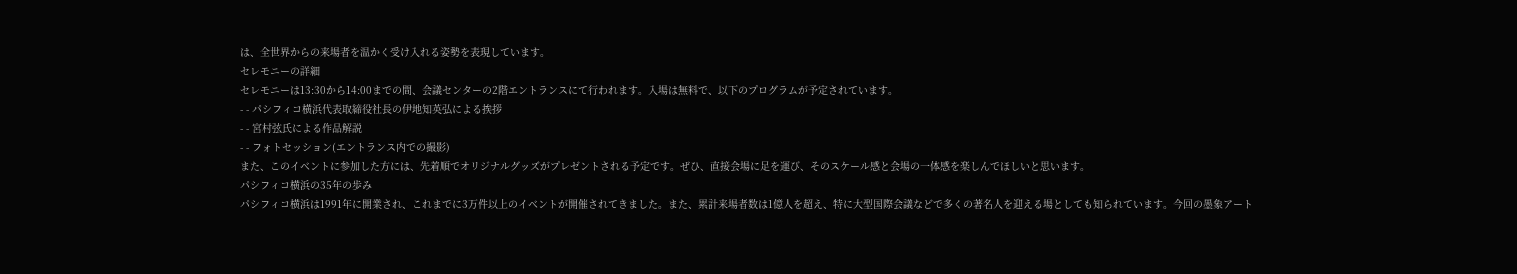は、全世界からの来場者を温かく受け入れる姿勢を表現しています。
セレモニーの詳細
セレモニーは13:30から14:00までの間、会議センターの2階エントランスにて行われます。入場は無料で、以下のプログラムが予定されています。
- - パシフィコ横浜代表取締役社長の伊地知英弘による挨拶
- - 宮村弦氏による作品解説
- - フォトセッション(エントランス内での撮影)
また、このイベントに参加した方には、先着順でオリジナルグッズがプレゼントされる予定です。ぜひ、直接会場に足を運び、そのスケール感と会場の一体感を楽しんでほしいと思います。
パシフィコ横浜の35年の歩み
パシフィコ横浜は1991年に開業され、これまでに3万件以上のイベントが開催されてきました。また、累計来場者数は1億人を超え、特に大型国際会議などで多くの著名人を迎える場としても知られています。今回の墨象アート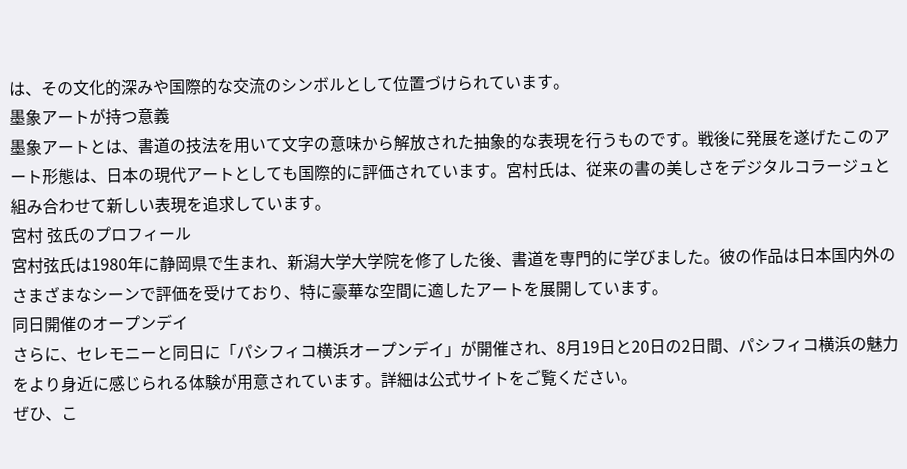は、その文化的深みや国際的な交流のシンボルとして位置づけられています。
墨象アートが持つ意義
墨象アートとは、書道の技法を用いて文字の意味から解放された抽象的な表現を行うものです。戦後に発展を遂げたこのアート形態は、日本の現代アートとしても国際的に評価されています。宮村氏は、従来の書の美しさをデジタルコラージュと組み合わせて新しい表現を追求しています。
宮村 弦氏のプロフィール
宮村弦氏は1980年に静岡県で生まれ、新潟大学大学院を修了した後、書道を専門的に学びました。彼の作品は日本国内外のさまざまなシーンで評価を受けており、特に豪華な空間に適したアートを展開しています。
同日開催のオープンデイ
さらに、セレモニーと同日に「パシフィコ横浜オープンデイ」が開催され、8月19日と20日の2日間、パシフィコ横浜の魅力をより身近に感じられる体験が用意されています。詳細は公式サイトをご覧ください。
ぜひ、こ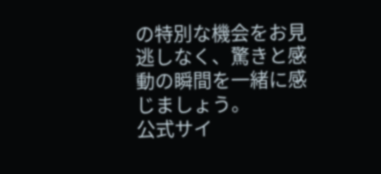の特別な機会をお見逃しなく、驚きと感動の瞬間を一緒に感じましょう。
公式サイ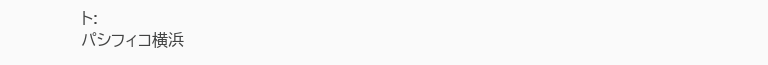ト:
パシフィコ横浜